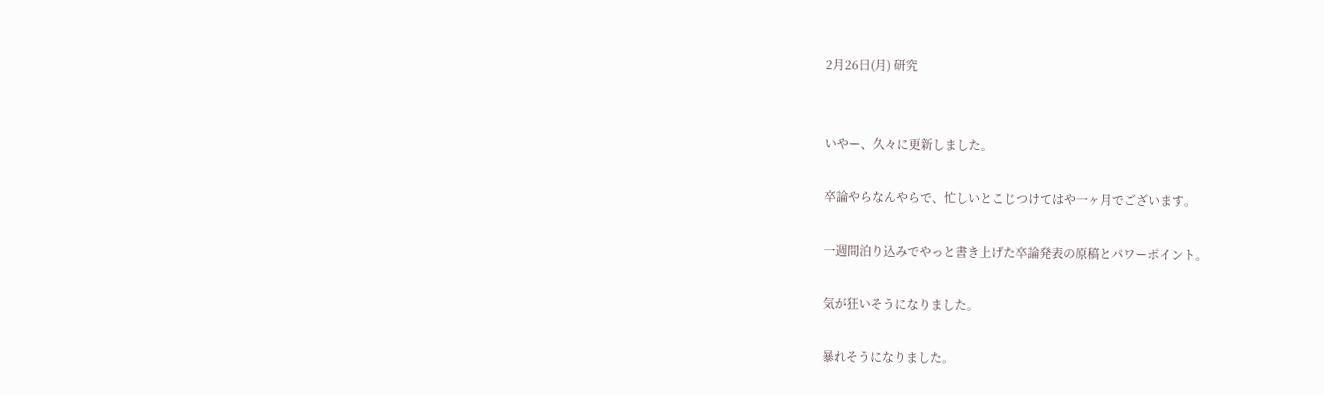2月26日(月) 研究


いやー、久々に更新しました。

卒論やらなんやらで、忙しいとこじつけてはや一ヶ月でございます。

一週間泊り込みでやっと書き上げた卒論発表の原稿とパワーポイント。

気が狂いそうになりました。

暴れそうになりました。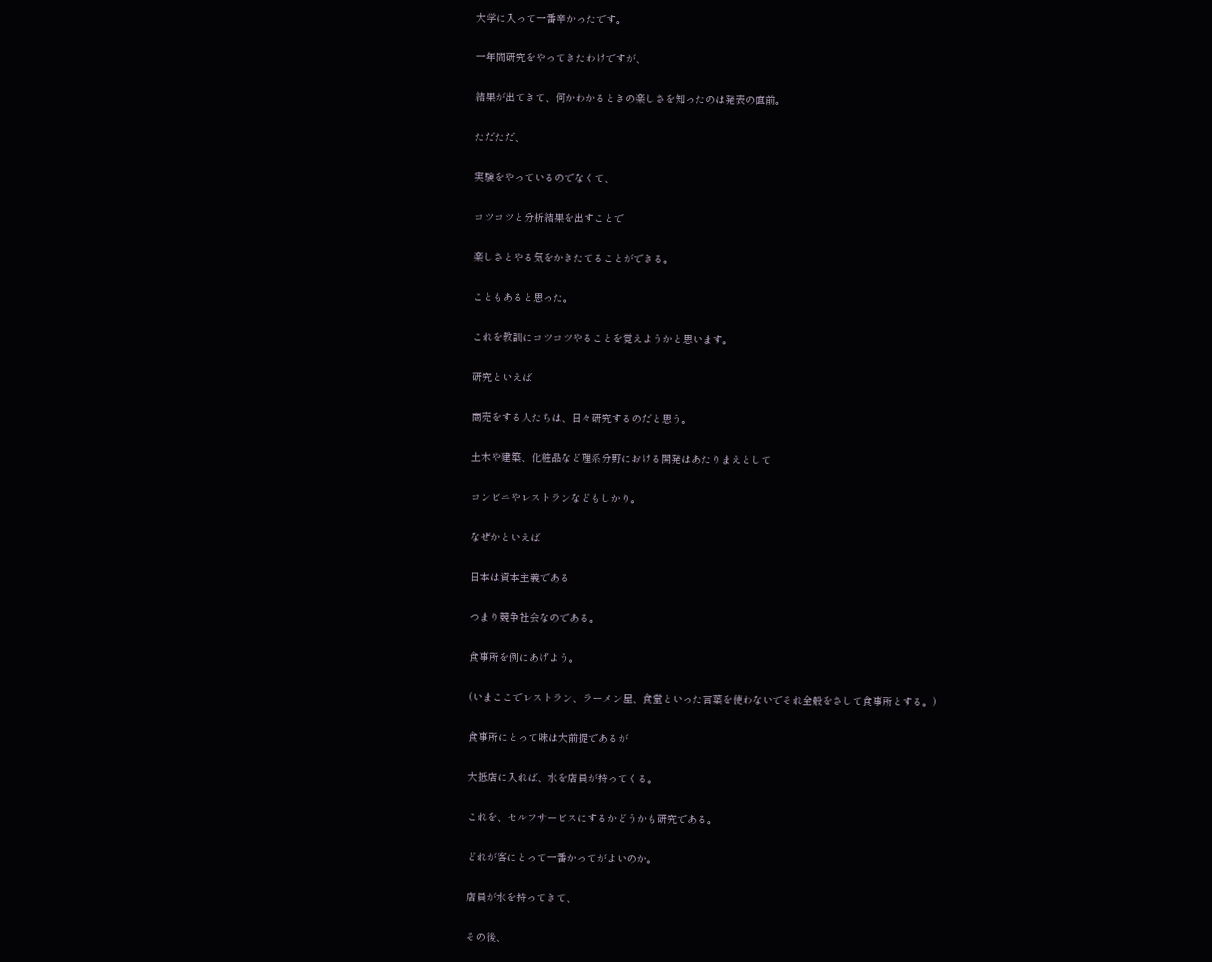大学に入って一番辛かったです。

一年間研究をやってきたわけですが、

結果が出てきて、何かわかるときの楽しさを知ったのは発表の直前。

ただただ、

実験をやっているのでなくて、

コツコツと分析結果を出すことで

楽しさとやる気をかきたてることができる。

こともあると思った。

これを教訓にコツコツやることを覚えようかと思います。

研究といえば

商売をする人たちは、日々研究するのだと思う。

土木や建築、化粧品など理系分野における開発はあたりまえとして

コンビニやレストランなどもしかり。

なぜかといえば

日本は資本主義である

つまり競争社会なのである。

食事所を例にあげよう。

(いまここでレストラン、ラーメン屋、食堂といった言葉を使わないでそれ全般をさして食事所とする。)

食事所にとって味は大前提であるが

大抵店に入れば、水を店員が持ってくる。

これを、セルフサービスにするかどうかも研究である。

どれが客にとって一番かってがよいのか。

店員が水を持ってきて、

その後、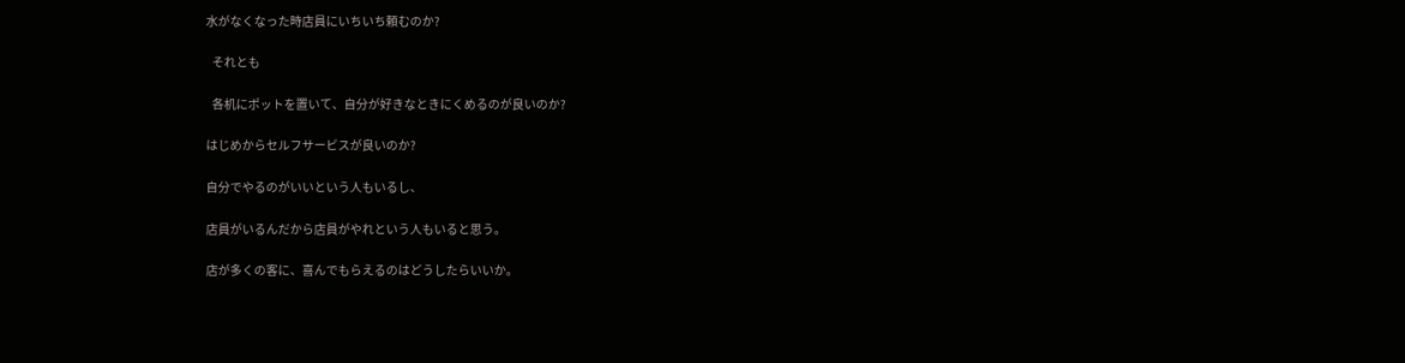水がなくなった時店員にいちいち頼むのか?

  それとも

  各机にポットを置いて、自分が好きなときにくめるのが良いのか?

はじめからセルフサービスが良いのか?

自分でやるのがいいという人もいるし、

店員がいるんだから店員がやれという人もいると思う。

店が多くの客に、喜んでもらえるのはどうしたらいいか。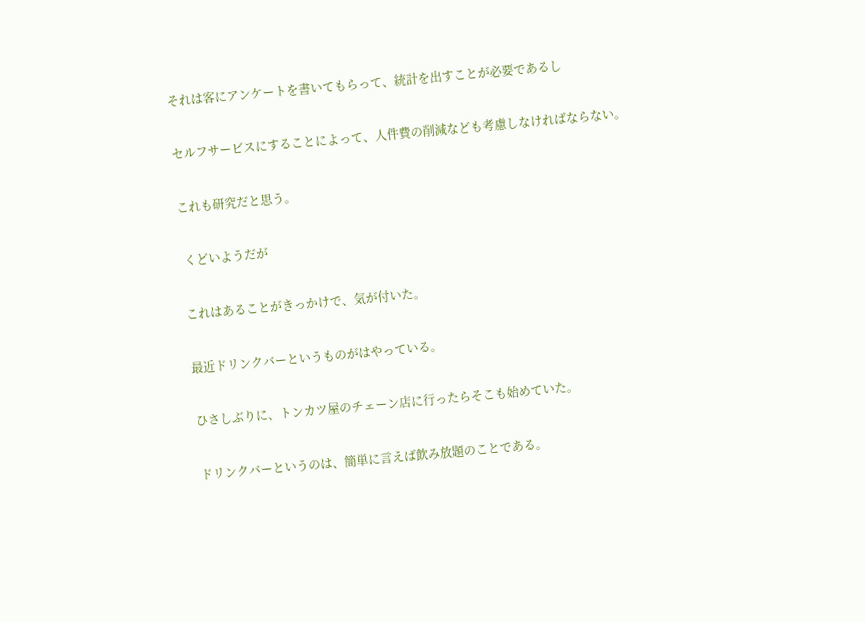それは客にアンケートを書いてもらって、統計を出すことが必要であるし

セルフサービスにすることによって、人件費の削減なども考慮しなければならない。

これも研究だと思う。

 くどいようだが

これはあることがきっかけで、気が付いた。

最近ドリンクバーというものがはやっている。

ひさしぶりに、トンカツ屋のチェーン店に行ったらそこも始めていた。

ドリンクバーというのは、簡単に言えば飲み放題のことである。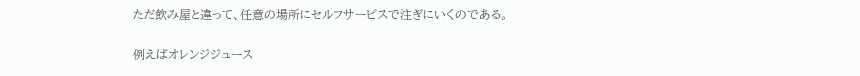ただ飲み屋と違って、任意の場所にセルフサービスで注ぎにいくのである。

例えばオレンジジュース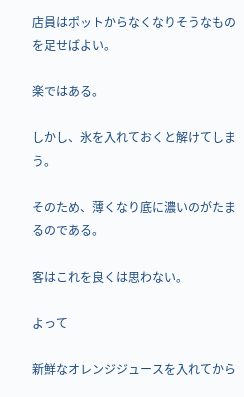店員はポットからなくなりそうなものを足せばよい。

楽ではある。

しかし、氷を入れておくと解けてしまう。

そのため、薄くなり底に濃いのがたまるのである。

客はこれを良くは思わない。

よって

新鮮なオレンジジュースを入れてから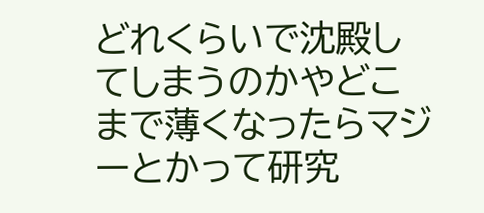どれくらいで沈殿してしまうのかやどこまで薄くなったらマジーとかって研究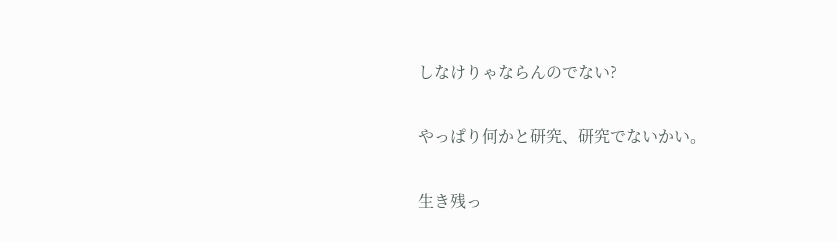しなけりゃならんのでない?

やっぱり何かと研究、研究でないかい。

生き残っ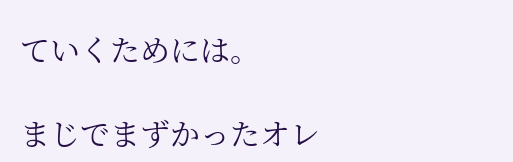ていくためには。

まじでまずかったオレ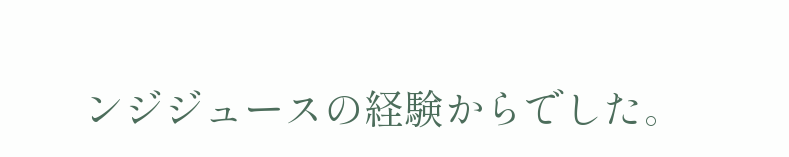ンジジュースの経験からでした。